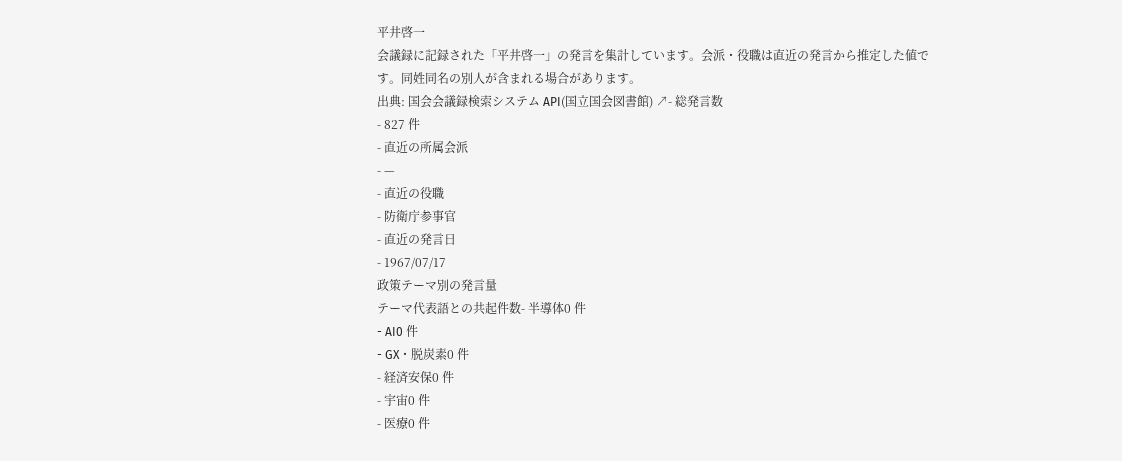平井啓一
会議録に記録された「平井啓一」の発言を集計しています。会派・役職は直近の発言から推定した値です。同姓同名の別人が含まれる場合があります。
出典: 国会会議録検索システム API(国立国会図書館) ↗- 総発言数
- 827 件
- 直近の所属会派
- —
- 直近の役職
- 防衛庁参事官
- 直近の発言日
- 1967/07/17
政策テーマ別の発言量
テーマ代表語との共起件数- 半導体0 件
- AI0 件
- GX・脱炭素0 件
- 経済安保0 件
- 宇宙0 件
- 医療0 件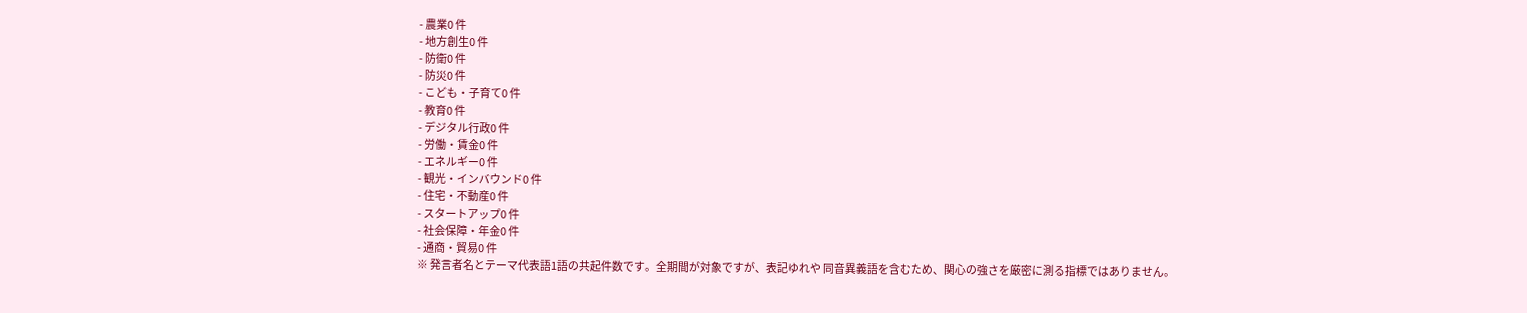- 農業0 件
- 地方創生0 件
- 防衛0 件
- 防災0 件
- こども・子育て0 件
- 教育0 件
- デジタル行政0 件
- 労働・賃金0 件
- エネルギー0 件
- 観光・インバウンド0 件
- 住宅・不動産0 件
- スタートアップ0 件
- 社会保障・年金0 件
- 通商・貿易0 件
※ 発言者名とテーマ代表語1語の共起件数です。全期間が対象ですが、表記ゆれや 同音異義語を含むため、関心の強さを厳密に測る指標ではありません。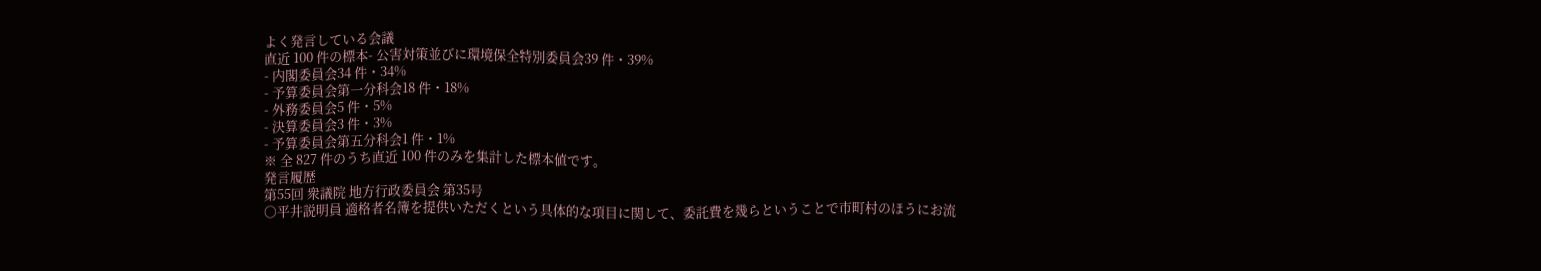よく発言している会議
直近 100 件の標本- 公害対策並びに環境保全特別委員会39 件・39%
- 内閣委員会34 件・34%
- 予算委員会第一分科会18 件・18%
- 外務委員会5 件・5%
- 決算委員会3 件・3%
- 予算委員会第五分科会1 件・1%
※ 全 827 件のうち直近 100 件のみを集計した標本値です。
発言履歴
第55回 衆議院 地方行政委員会 第35号
○平井説明員 適格者名簿を提供いただくという具体的な項目に関して、委託費を幾らということで市町村のほうにお流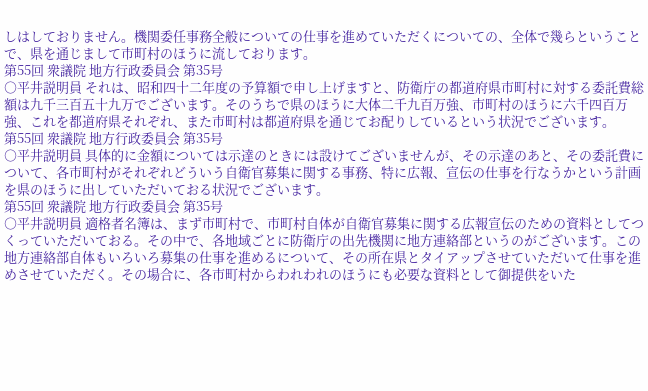しはしておりません。機関委任事務全般についての仕事を進めていただくについての、全体で幾らということで、県を通じまして市町村のほうに流しております。
第55回 衆議院 地方行政委員会 第35号
○平井説明員 それは、昭和四十二年度の予算額で申し上げますと、防衛庁の都道府県市町村に対する委託費総額は九千三百五十九万でございます。そのうちで県のほうに大体二千九百万強、市町村のほうに六千四百万強、これを都道府県それぞれ、また市町村は都道府県を通じてお配りしているという状況でございます。
第55回 衆議院 地方行政委員会 第35号
○平井説明員 具体的に金額については示達のときには設けてございませんが、その示達のあと、その委託費について、各市町村がそれぞれどういう自衛官募集に関する事務、特に広報、宣伝の仕事を行なうかという計画を県のほうに出していただいておる状況でございます。
第55回 衆議院 地方行政委員会 第35号
○平井説明員 適格者名簿は、まず市町村で、市町村自体が自衛官募集に関する広報宣伝のための資料としてつくっていただいておる。その中で、各地域ごとに防衛庁の出先機関に地方連絡部というのがございます。この地方連絡部自体もいろいろ募集の仕事を進めるについて、その所在県とタイアップさせていただいて仕事を進めさせていただく。その場合に、各市町村からわれわれのほうにも必要な資料として御提供をいた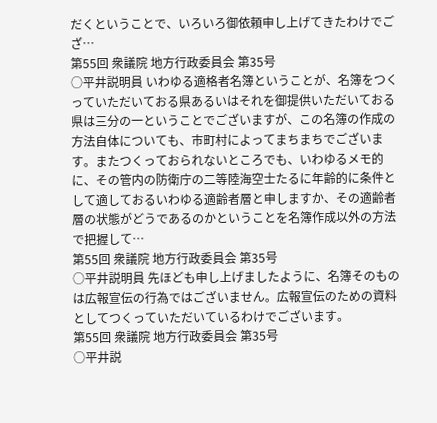だくということで、いろいろ御依頼申し上げてきたわけでござ…
第55回 衆議院 地方行政委員会 第35号
○平井説明員 いわゆる適格者名簿ということが、名簿をつくっていただいておる県あるいはそれを御提供いただいておる県は三分の一ということでございますが、この名簿の作成の方法自体についても、市町村によってまちまちでございます。またつくっておられないところでも、いわゆるメモ的に、その管内の防衛庁の二等陸海空士たるに年齢的に条件として適しておるいわゆる適齢者層と申しますか、その適齢者層の状態がどうであるのかということを名簿作成以外の方法で把握して…
第55回 衆議院 地方行政委員会 第35号
○平井説明員 先ほども申し上げましたように、名簿そのものは広報宣伝の行為ではございません。広報宣伝のための資料としてつくっていただいているわけでございます。
第55回 衆議院 地方行政委員会 第35号
○平井説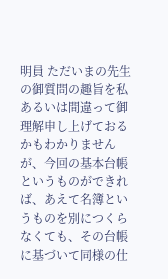明員 ただいまの先生の御質問の趣旨を私あるいは間違って御理解申し上げておるかもわかりませんが、今回の基本台帳というものができれば、あえて名簿というものを別につくらなくても、その台帳に基づいて同様の仕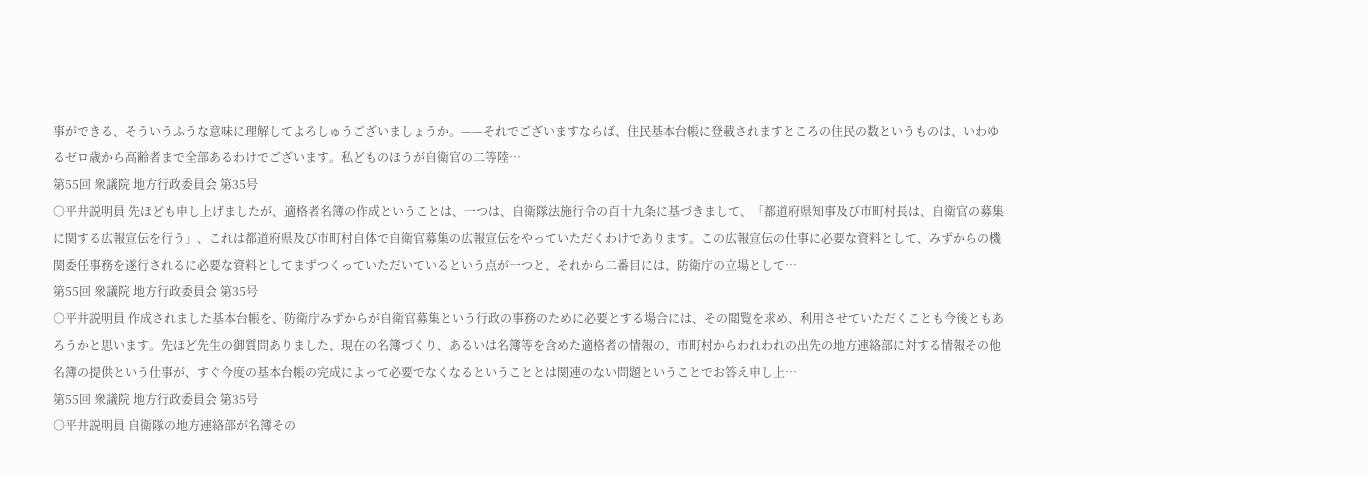事ができる、そういうふうな意味に理解してよろしゅうございましょうか。——それでございますならば、住民基本台帳に登載されますところの住民の数というものは、いわゆるゼロ歳から高齢者まで全部あるわけでございます。私どものほうが自衛官の二等陸…
第55回 衆議院 地方行政委員会 第35号
○平井説明員 先ほども申し上げましたが、適格者名簿の作成ということは、一つは、自衛隊法施行令の百十九条に基づきまして、「都道府県知事及び市町村長は、自衛官の募集に関する広報宣伝を行う」、これは都道府県及び市町村自体で自衛官募集の広報宣伝をやっていただくわけであります。この広報宣伝の仕事に必要な資料として、みずからの機関委任事務を遂行されるに必要な資料としてまずつくっていただいているという点が一つと、それから二番目には、防衛庁の立場として…
第55回 衆議院 地方行政委員会 第35号
○平井説明員 作成されました基本台帳を、防衛庁みずからが自衛官募集という行政の事務のために必要とする場合には、その閲覧を求め、利用させていただくことも今後ともあろうかと思います。先ほど先生の御質問ありました、現在の名簿づくり、あるいは名簿等を含めた適格者の情報の、市町村からわれわれの出先の地方連絡部に対する情報その他名簿の提供という仕事が、すぐ今度の基本台帳の完成によって必要でなくなるということとは関連のない問題ということでお答え申し上…
第55回 衆議院 地方行政委員会 第35号
○平井説明員 自衛隊の地方連絡部が名簿その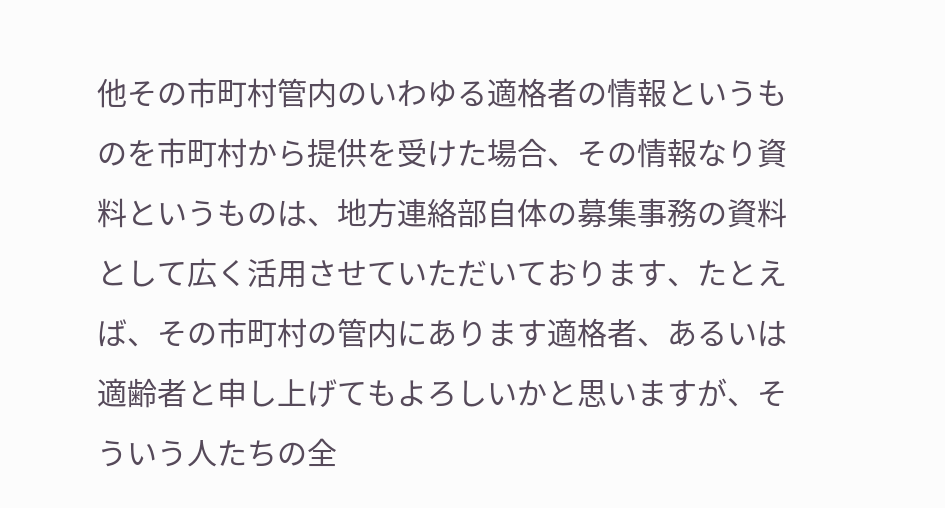他その市町村管内のいわゆる適格者の情報というものを市町村から提供を受けた場合、その情報なり資料というものは、地方連絡部自体の募集事務の資料として広く活用させていただいております、たとえば、その市町村の管内にあります適格者、あるいは適齢者と申し上げてもよろしいかと思いますが、そういう人たちの全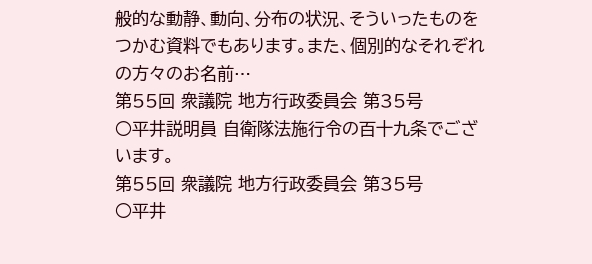般的な動静、動向、分布の状況、そういったものをつかむ資料でもあります。また、個別的なそれぞれの方々のお名前…
第55回 衆議院 地方行政委員会 第35号
○平井説明員 自衛隊法施行令の百十九条でございます。
第55回 衆議院 地方行政委員会 第35号
○平井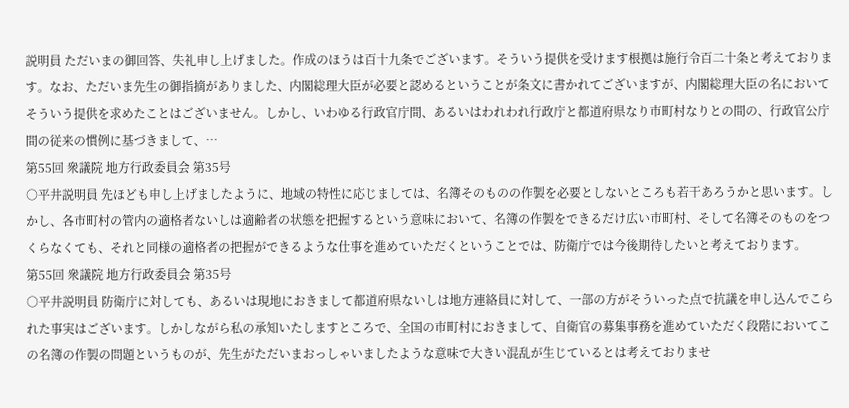説明員 ただいまの御回答、失礼申し上げました。作成のほうは百十九条でございます。そういう提供を受けます根拠は施行令百二十条と考えております。なお、ただいま先生の御指摘がありました、内閣総理大臣が必要と認めるということが条文に書かれてございますが、内閣総理大臣の名においてそういう提供を求めたことはございません。しかし、いわゆる行政官庁間、あるいはわれわれ行政庁と都道府県なり市町村なりとの間の、行政官公庁間の従来の慣例に基づきまして、…
第55回 衆議院 地方行政委員会 第35号
○平井説明員 先ほども申し上げましたように、地域の特性に応じましては、名簿そのものの作製を必要としないところも若干あろうかと思います。しかし、各市町村の管内の適格者ないしは適齢者の状態を把握するという意味において、名簿の作製をできるだけ広い市町村、そして名簿そのものをつくらなくても、それと同様の適格者の把握ができるような仕事を進めていただくということでは、防衛庁では今後期待したいと考えております。
第55回 衆議院 地方行政委員会 第35号
○平井説明員 防衛庁に対しても、あるいは現地におきまして都道府県ないしは地方連絡員に対して、一部の方がそういった点で抗議を申し込んでこられた事実はございます。しかしながら私の承知いたしますところで、全国の市町村におきまして、自衛官の募集事務を進めていただく段階においてこの名簿の作製の問題というものが、先生がただいまおっしゃいましたような意味で大きい混乱が生じているとは考えておりませ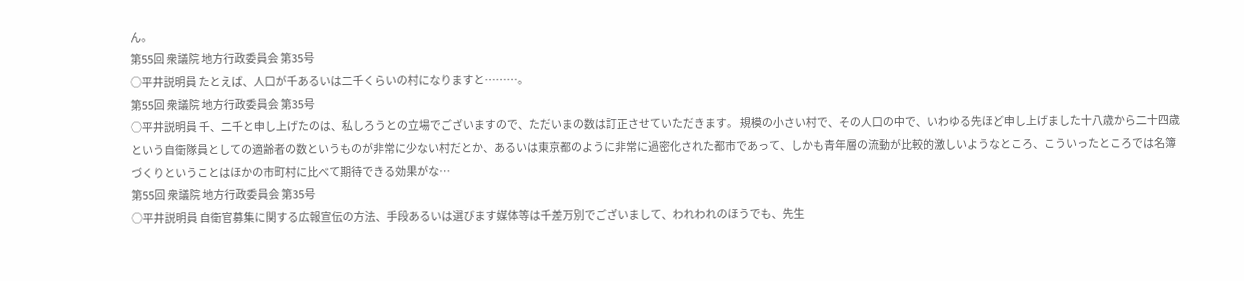ん。
第55回 衆議院 地方行政委員会 第35号
○平井説明員 たとえば、人口が千あるいは二千くらいの村になりますと………。
第55回 衆議院 地方行政委員会 第35号
○平井説明員 千、二千と申し上げたのは、私しろうとの立場でございますので、ただいまの数は訂正させていただきます。 規模の小さい村で、その人口の中で、いわゆる先ほど申し上げました十八歳から二十四歳という自衛隊員としての適齢者の数というものが非常に少ない村だとか、あるいは東京都のように非常に過密化された都市であって、しかも青年層の流動が比較的激しいようなところ、こういったところでは名簿づくりということはほかの市町村に比べて期待できる効果がな…
第55回 衆議院 地方行政委員会 第35号
○平井説明員 自衛官募集に関する広報宣伝の方法、手段あるいは選びます媒体等は千差万別でございまして、われわれのほうでも、先生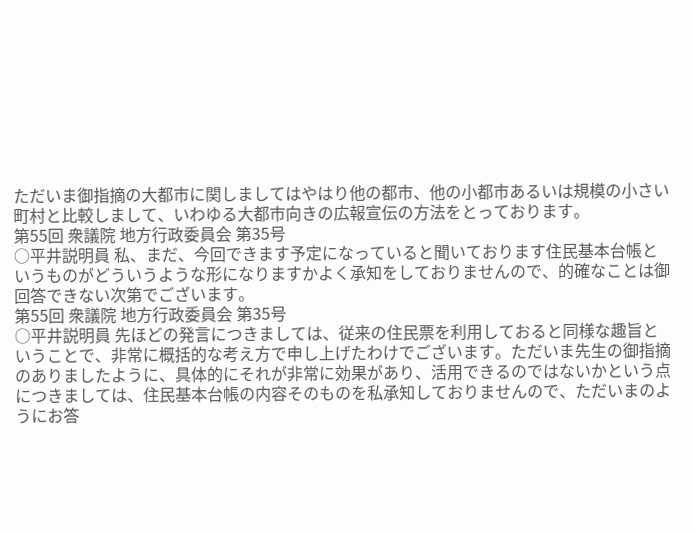ただいま御指摘の大都市に関しましてはやはり他の都市、他の小都市あるいは規模の小さい町村と比較しまして、いわゆる大都市向きの広報宣伝の方法をとっております。
第55回 衆議院 地方行政委員会 第35号
○平井説明員 私、まだ、今回できます予定になっていると聞いております住民基本台帳というものがどういうような形になりますかよく承知をしておりませんので、的確なことは御回答できない次第でございます。
第55回 衆議院 地方行政委員会 第35号
○平井説明員 先ほどの発言につきましては、従来の住民票を利用しておると同様な趣旨ということで、非常に概括的な考え方で申し上げたわけでございます。ただいま先生の御指摘のありましたように、具体的にそれが非常に効果があり、活用できるのではないかという点につきましては、住民基本台帳の内容そのものを私承知しておりませんので、ただいまのようにお答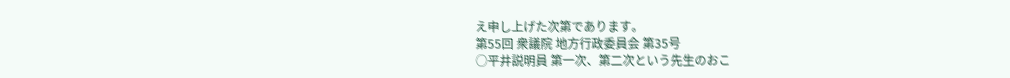え申し上げた次第であります。
第55回 衆議院 地方行政委員会 第35号
○平井説明員 第一次、第二次という先生のおこ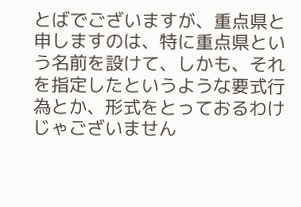とばでございますが、重点県と申しますのは、特に重点県という名前を設けて、しかも、それを指定したというような要式行為とか、形式をとっておるわけじゃございません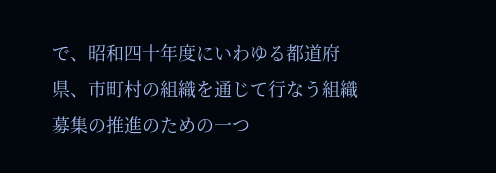で、昭和四十年度にいわゆる都道府県、市町村の組織を通じて行なう組織募集の推進のための一つ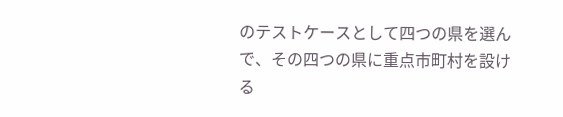のテストケースとして四つの県を選んで、その四つの県に重点市町村を設ける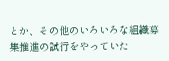とか、その他のいろいろな組織募集推進の試行をやっていた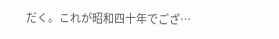だく。これが昭和四十年でござ…